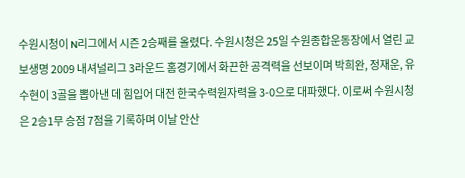수원시청이 N리그에서 시즌 2승째를 올렸다. 수원시청은 25일 수원종합운동장에서 열린 교보생명 2009 내셔널리그 3라운드 홈경기에서 화끈한 공격력을 선보이며 박희완, 정재운, 유수현이 3골을 뽑아낸 데 힘입어 대전 한국수력원자력을 3-0으로 대파했다. 이로써 수원시청은 2승1무 승점 7점을 기록하며 이날 안산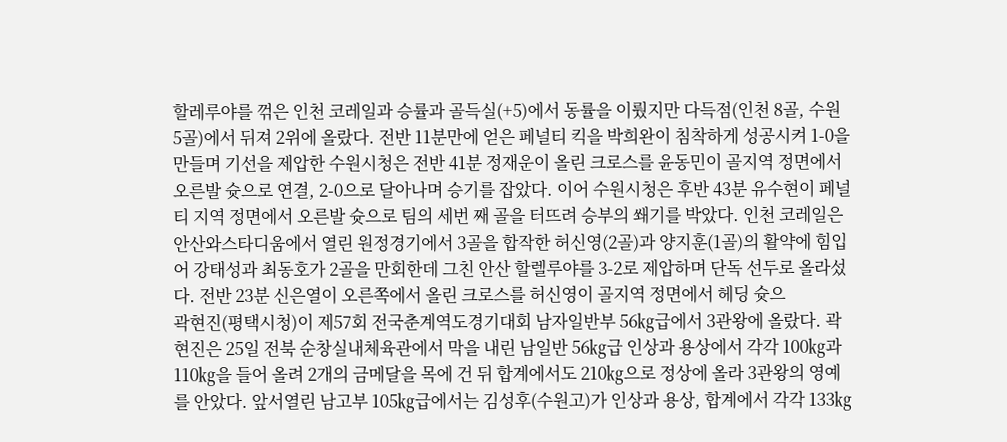할레루야를 꺾은 인천 코레일과 승률과 골득실(+5)에서 동률을 이뤘지만 다득점(인천 8골, 수원 5골)에서 뒤져 2위에 올랐다. 전반 11분만에 얻은 페널티 킥을 박희완이 침착하게 성공시켜 1-0을 만들며 기선을 제압한 수원시청은 전반 41분 정재운이 올린 크로스를 윤동민이 골지역 정면에서 오른발 슛으로 연결, 2-0으로 달아나며 승기를 잡았다. 이어 수원시청은 후반 43분 유수현이 페널티 지역 정면에서 오른발 슛으로 팀의 세번 째 골을 터뜨려 승부의 쐐기를 박았다. 인천 코레일은 안산와스타디움에서 열린 원정경기에서 3골을 합작한 허신영(2골)과 양지훈(1골)의 활약에 힘입어 강태성과 최동호가 2골을 만회한데 그친 안산 할렐루야를 3-2로 제압하며 단독 선두로 올라섰다. 전반 23분 신은열이 오른쪽에서 올린 크로스를 허신영이 골지역 정면에서 헤딩 슛으
곽현진(평택시청)이 제57회 전국춘계역도경기대회 남자일반부 56㎏급에서 3관왕에 올랐다. 곽현진은 25일 전북 순창실내체육관에서 막을 내린 남일반 56㎏급 인상과 용상에서 각각 100㎏과 110㎏을 들어 올려 2개의 금메달을 목에 건 뒤 합계에서도 210㎏으로 정상에 올라 3관왕의 영예를 안았다. 앞서열린 남고부 105㎏급에서는 김성후(수원고)가 인상과 용상, 합계에서 각각 133㎏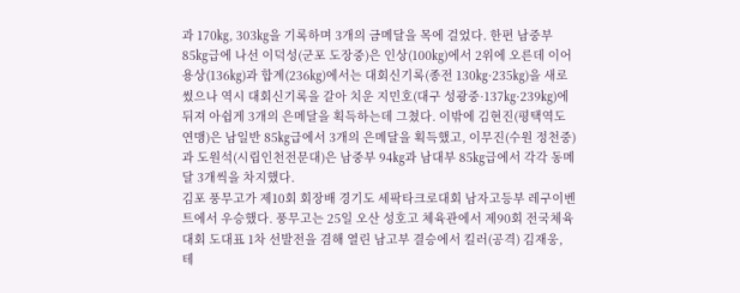과 170㎏, 303㎏을 기록하며 3개의 금메달을 목에 걸었다. 한편 남중부 85㎏급에 나선 이덕성(군포 도장중)은 인상(100㎏)에서 2위에 오른데 이어 용상(136㎏)과 합계(236㎏)에서는 대회신기록(종전 130㎏·235㎏)을 새로 썼으나 역시 대회신기록을 갈아 치운 지민호(대구 성광중·137㎏·239㎏)에 뒤져 아쉽게 3개의 은메달을 획득하는데 그쳤다. 이밖에 김현진(평택역도연맹)은 남일반 85㎏급에서 3개의 은메달을 획득했고, 이무진(수원 정천중)과 도원석(시립인천전문대)은 남중부 94㎏과 남대부 85㎏급에서 각각 동메달 3개씩을 차지했다.
김포 풍무고가 제10회 회장배 경기도 세팍타크로대회 남자고등부 레구이벤트에서 우승했다. 풍무고는 25일 오산 성호고 체육관에서 제90회 전국체육대회 도대표 1차 선발전을 겸해 열린 남고부 결승에서 킬러(공격) 김재웅, 테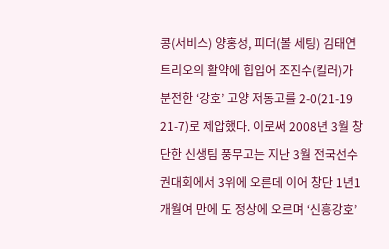콩(서비스) 양홍성, 피더(볼 세팅) 김태연 트리오의 활약에 힙입어 조진수(킬러)가 분전한 ‘강호’ 고양 저동고를 2-0(21-19 21-7)로 제압했다. 이로써 2008년 3월 창단한 신생팀 풍무고는 지난 3월 전국선수권대회에서 3위에 오른데 이어 창단 1년1개월여 만에 도 정상에 오르며 ‘신흥강호’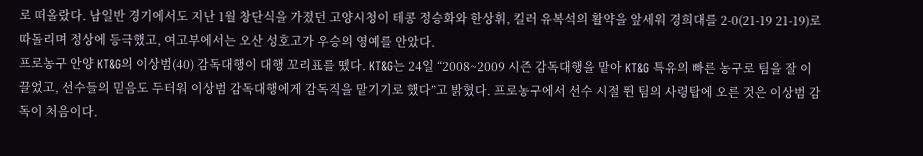로 떠올랐다. 남일반 경기에서도 지난 1월 창단식을 가졌던 고양시청이 테콩 정승화와 한상휘, 킬러 유복석의 활약을 앞세워 경희대를 2-0(21-19 21-19)로 따돌리며 정상에 등극했고, 여고부에서는 오산 성호고가 우승의 영예를 안았다.
프로농구 안양 KT&G의 이상범(40) 감독대행이 대행 꼬리표를 뗐다. KT&G는 24일 “2008~2009 시즌 감독대행을 맡아 KT&G 특유의 빠른 농구로 팀을 잘 이끌었고, 선수들의 믿음도 두터워 이상범 감독대행에게 감독직을 맡기기로 했다”고 밝혔다. 프로농구에서 선수 시절 뛴 팀의 사령탑에 오른 것은 이상범 감독이 처음이다.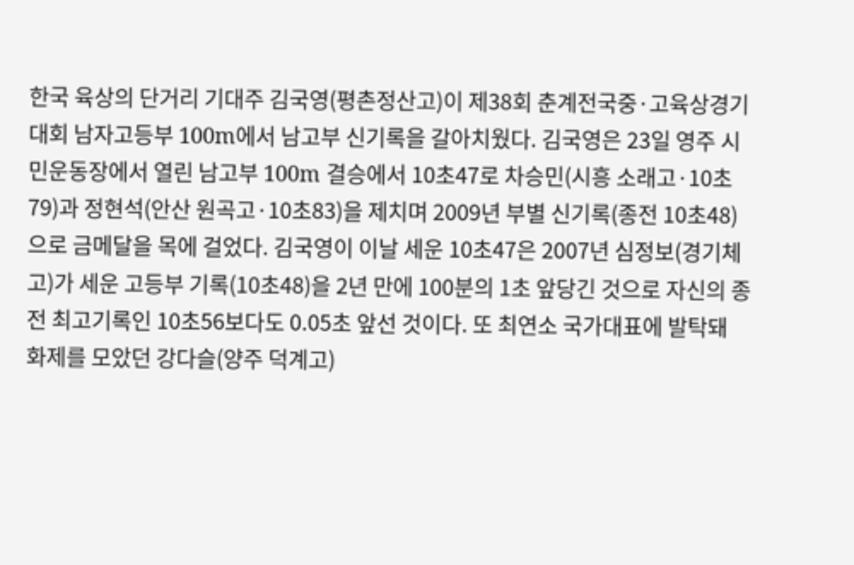한국 육상의 단거리 기대주 김국영(평촌정산고)이 제38회 춘계전국중·고육상경기대회 남자고등부 100m에서 남고부 신기록을 갈아치웠다. 김국영은 23일 영주 시민운동장에서 열린 남고부 100m 결승에서 10초47로 차승민(시흥 소래고·10초79)과 정현석(안산 원곡고·10초83)을 제치며 2009년 부별 신기록(종전 10초48)으로 금메달을 목에 걸었다. 김국영이 이날 세운 10초47은 2007년 심정보(경기체고)가 세운 고등부 기록(10초48)을 2년 만에 100분의 1초 앞당긴 것으로 자신의 종전 최고기록인 10초56보다도 0.05초 앞선 것이다. 또 최연소 국가대표에 발탁돼 화제를 모았던 강다슬(양주 덕계고)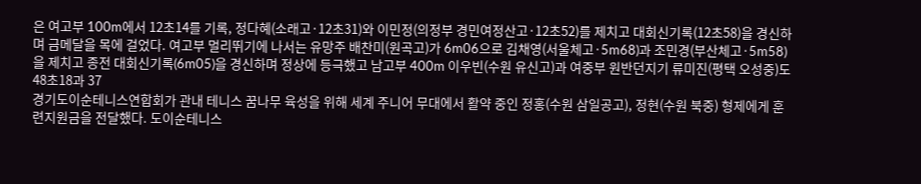은 여고부 100m에서 12초14를 기록, 정다혜(소래고·12초31)와 이민정(의정부 경민여정산고·12초52)를 제치고 대회신기록(12초58)을 경신하며 금메달을 목에 걸었다. 여고부 멀리뛰기에 나서는 유망주 배찬미(원곡고)가 6m06으로 김채영(서울체고·5m68)과 조민경(부산체고·5m58)을 제치고 종전 대회신기록(6m05)을 경신하며 정상에 등극했고 남고부 400m 이우빈(수원 유신고)과 여중부 원반던지기 류미진(평택 오성중)도 48초18과 37
경기도이순테니스연합회가 관내 테니스 꿈나무 육성을 위해 세계 주니어 무대에서 활약 중인 정홍(수원 삼일공고), 정현(수원 북중) 형제에게 훈련지원금을 전달했다. 도이순테니스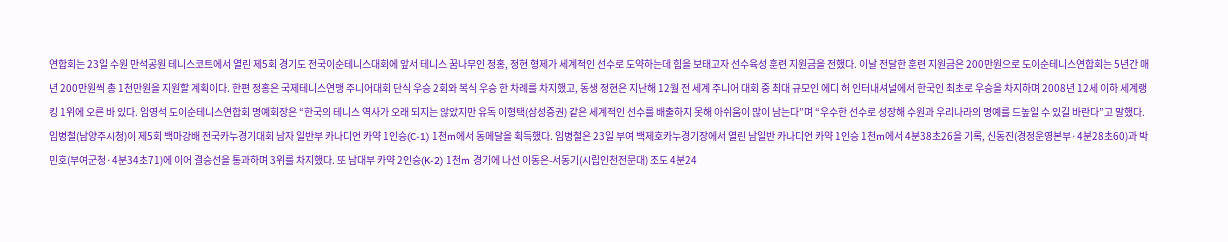연합회는 23일 수원 만석공원 테니스코트에서 열린 제5회 경기도 전국이순테니스대회에 앞서 테니스 꿈나무인 정홍, 정현 형제가 세계적인 선수로 도약하는데 힘을 보태고자 선수육성 훈련 지원금을 전했다. 이날 전달한 훈련 지원금은 200만원으로 도이순테니스연합회는 5년간 매년 200만원씩 총 1천만원을 지원할 계획이다. 한편 정홍은 국제테니스연맹 주니어대회 단식 우승 2회와 복식 우승 한 차례를 차지했고, 동생 정현은 지난해 12월 전 세계 주니어 대회 중 최대 규모인 에디 허 인터내셔널에서 한국인 최초로 우승을 차지하며 2008년 12세 이하 세계랭킹 1위에 오른 바 있다. 임영석 도이순테니스연합회 명예회장은 “한국의 테니스 역사가 오래 되지는 않았지만 유독 이형택(삼성증권) 같은 세계적인 선수를 배출하지 못해 아쉬움이 많이 남는다”며 “우수한 선수로 성장해 수원과 우리나라의 명예를 드높일 수 있길 바란다”고 말했다.
임병철(남양주시청)이 제5회 백마강배 전국카누경기대회 남자 일반부 카나디언 카약 1인승(C-1) 1천m에서 동메달을 획득했다. 임병철은 23일 부여 백제호카누경기장에서 열린 남일반 카나디언 카약 1인승 1천m에서 4분38초26을 기록, 신동진(경정운영본부·4분28초60)과 박민호(부여군청·4분34초71)에 이어 결승선을 통과하며 3위를 차지했다. 또 남대부 카약 2인승(K-2) 1천m 경기에 나선 이동은-서동기(시립인천전문대) 조도 4분24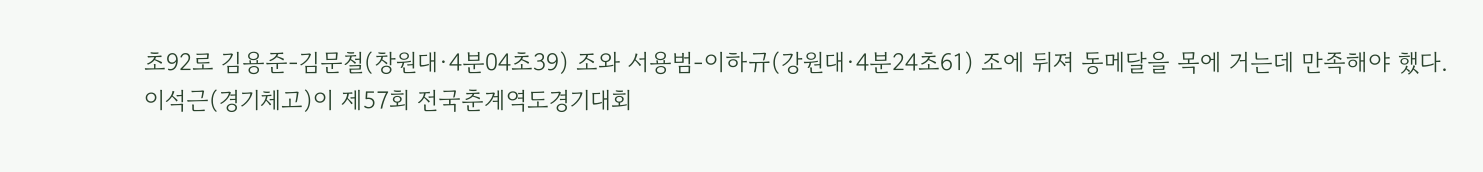초92로 김용준-김문철(창원대·4분04초39) 조와 서용범-이하규(강원대·4분24초61) 조에 뒤져 동메달을 목에 거는데 만족해야 했다.
이석근(경기체고)이 제57회 전국춘계역도경기대회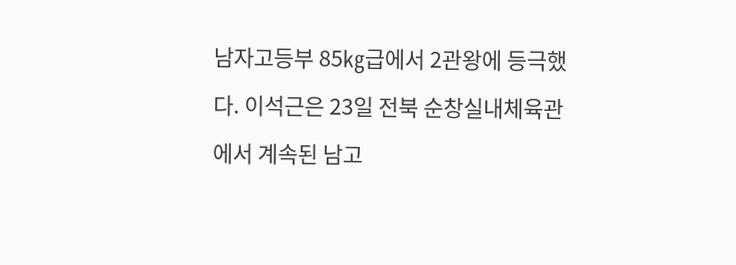남자고등부 85㎏급에서 2관왕에 등극했다. 이석근은 23일 전북 순창실내체육관에서 계속된 남고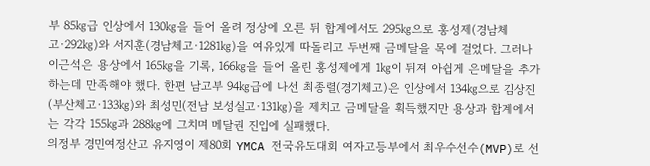부 85㎏급 인상에서 130㎏을 들어 올려 정상에 오른 뒤 합계에서도 295㎏으로 홍성제(경남체고·292㎏)와 서지훈(경남체고·1281㎏)을 여유있게 따돌리고 두번째 금메달을 목에 걸었다. 그러나 이근석은 용상에서 165㎏을 기록, 166㎏을 들어 올린 홍성제에게 1㎏이 뒤져 아쉽게 은메달을 추가하는데 만족해야 했다. 한편 남고부 94㎏급에 나선 최종렬(경기체고)은 인상에서 134㎏으로 김상진(부산체고·133㎏)와 최성민(전남 보성실고·131㎏)을 제치고 금메달을 획득했지만 용상과 합계에서는 각각 155㎏과 288㎏에 그치며 메달권 진입에 실패했다.
의정부 경민여정산고 유지영이 제80회 YMCA 전국유도대회 여자고등부에서 최우수선수(MVP)로 선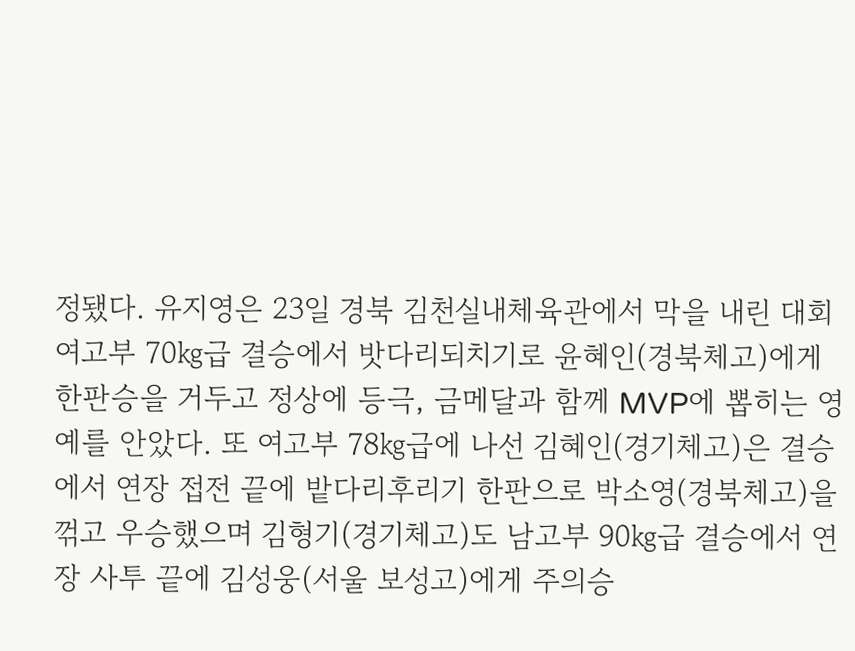정됐다. 유지영은 23일 경북 김천실내체육관에서 막을 내린 대회 여고부 70㎏급 결승에서 밧다리되치기로 윤혜인(경북체고)에게 한판승을 거두고 정상에 등극, 금메달과 함께 MVP에 뽑히는 영예를 안았다. 또 여고부 78㎏급에 나선 김혜인(경기체고)은 결승에서 연장 접전 끝에 밭다리후리기 한판으로 박소영(경북체고)을 꺾고 우승했으며 김형기(경기체고)도 남고부 90㎏급 결승에서 연장 사투 끝에 김성웅(서울 보성고)에게 주의승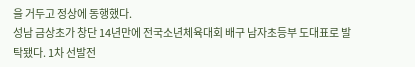을 거두고 정상에 동행했다.
성남 금상초가 창단 14년만에 전국소년체육대회 배구 남자초등부 도대표로 발탁됐다. 1차 선발전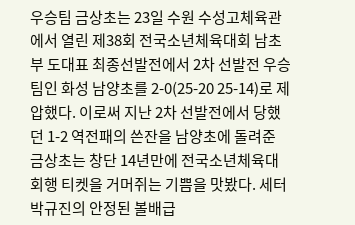우승팀 금상초는 23일 수원 수성고체육관에서 열린 제38회 전국소년체육대회 남초부 도대표 최종선발전에서 2차 선발전 우승팀인 화성 남양초를 2-0(25-20 25-14)로 제압했다. 이로써 지난 2차 선발전에서 당했던 1-2 역전패의 쓴잔을 남양초에 돌려준 금상초는 창단 14년만에 전국소년체육대회행 티켓을 거머쥐는 기쁨을 맛봤다. 세터 박규진의 안정된 볼배급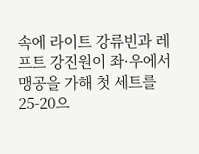속에 라이트 강류빈과 레프트 강진원이 좌·우에서 맹공을 가해 첫 세트를 25-20으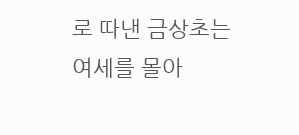로 따낸 금상초는 여세를 몰아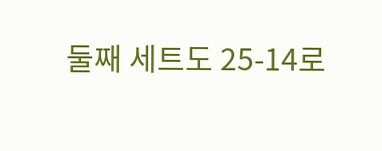둘째 세트도 25-14로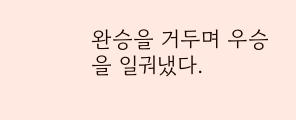완승을 거두며 우승을 일궈냈다.